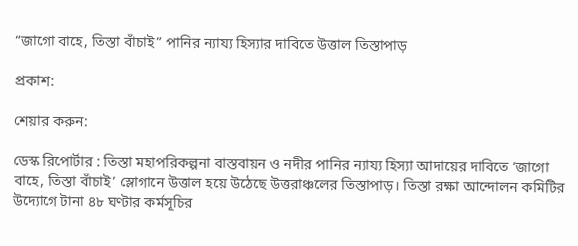“জাগো বাহে, তিস্তা বাঁচাই” পানির ন্যায্য হিস্যার দাবিতে উত্তাল তিস্তাপাড়

প্রকাশ:

শেয়ার করুন:

ডেস্ক রিপোর্টার : তিস্তা মহাপরিকল্পনা বাস্তবায়ন ও নদীর পানির ন্যায্য হিস্যা আদায়ের দাবিতে ‘জাগো বাহে, তিস্তা বাঁচাই’ স্লোগানে উত্তাল হয়ে উঠেছে উত্তরাঞ্চলের তিস্তাপাড়। তিস্তা রক্ষা আন্দোলন কমিটির উদ্যোগে টানা ৪৮ ঘণ্টার কর্মসূচির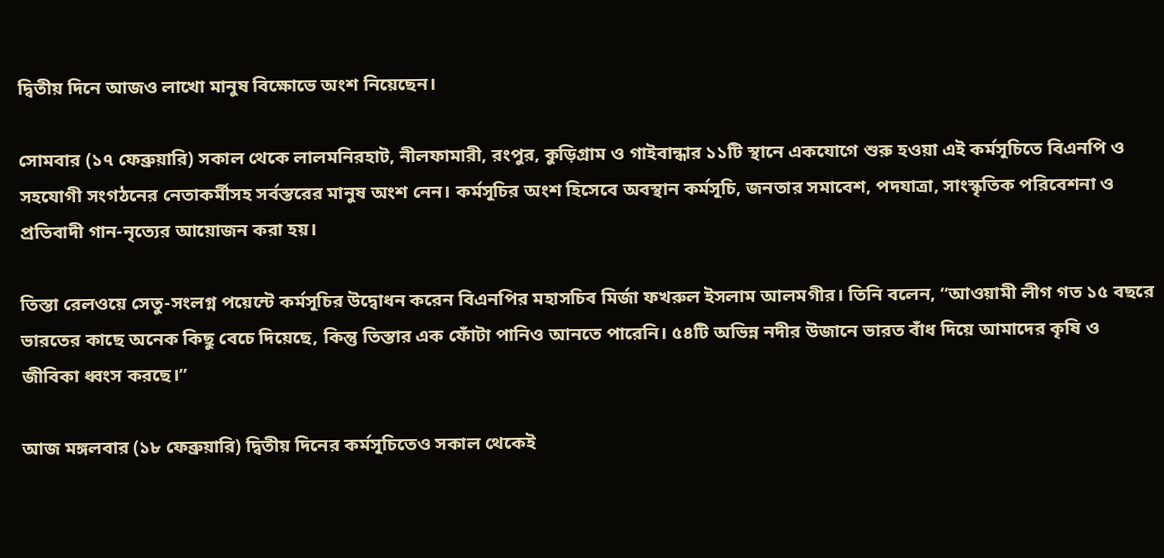দ্বিতীয় দিনে আজও লাখো মানুষ বিক্ষোভে অংশ নিয়েছেন।

সোমবার (১৭ ফেব্রুয়ারি) সকাল থেকে লালমনিরহাট, নীলফামারী, রংপুর, কুড়িগ্রাম ও গাইবান্ধার ১১টি স্থানে একযোগে শুরু হওয়া এই কর্মসূচিতে বিএনপি ও সহযোগী সংগঠনের নেতাকর্মীসহ সর্বস্তরের মানুষ অংশ নেন। কর্মসূচির অংশ হিসেবে অবস্থান কর্মসূচি, জনতার সমাবেশ, পদযাত্রা, সাংস্কৃতিক পরিবেশনা ও প্রতিবাদী গান-নৃত্যের আয়োজন করা হয়।

তিস্তা রেলওয়ে সেতু-সংলগ্ন পয়েন্টে কর্মসূচির উদ্বোধন করেন বিএনপির মহাসচিব মির্জা ফখরুল ইসলাম আলমগীর। তিনি বলেন, “আওয়ামী লীগ গত ১৫ বছরে ভারতের কাছে অনেক কিছু বেচে দিয়েছে, কিন্তু তিস্তার এক ফোঁটা পানিও আনতে পারেনি। ৫৪টি অভিন্ন নদীর উজানে ভারত বাঁধ দিয়ে আমাদের কৃষি ও জীবিকা ধ্বংস করছে।”

আজ মঙ্গলবার (১৮ ফেব্রুয়ারি) দ্বিতীয় দিনের কর্মসূচিতেও সকাল থেকেই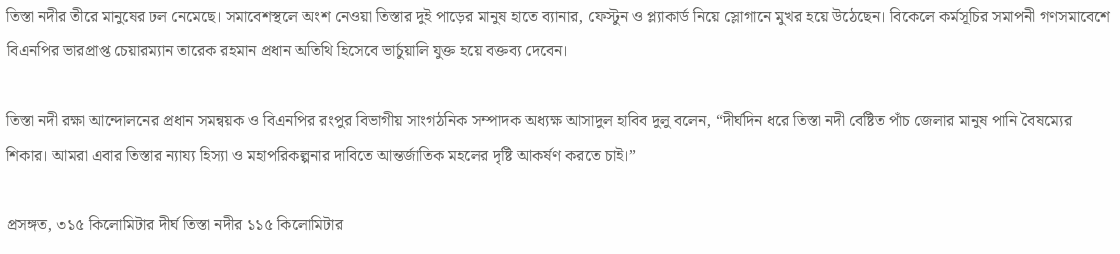তিস্তা নদীর তীরে মানুষের ঢল নেমেছে। সমাবেশস্থলে অংশ নেওয়া তিস্তার দুই পাড়ের মানুষ হাতে ব্যানার, ফেস্টুন ও প্ল্যাকার্ড নিয়ে স্লোগানে মুখর হয়ে উঠেছেন। বিকেলে কর্মসূচির সমাপনী গণসমাবেশে বিএনপির ভারপ্রাপ্ত চেয়ারম্যান তারেক রহমান প্রধান অতিথি হিসেবে ভার্চুয়ালি যুক্ত হয়ে বক্তব্য দেবেন।

তিস্তা নদী রক্ষা আন্দোলনের প্রধান সমন্বয়ক ও বিএনপির রংপুর বিভাগীয় সাংগঠনিক সম্পাদক অধ্যক্ষ আসাদুল হাবিব দুলু বলেন, “দীর্ঘদিন ধরে তিস্তা নদী বেষ্টিত পাঁচ জেলার মানুষ পানি বৈষম্যের শিকার। আমরা এবার তিস্তার ন্যায্য হিস্যা ও মহাপরিকল্পনার দাবিতে আন্তর্জাতিক মহলের দৃষ্টি আকর্ষণ করতে চাই।”

প্রসঙ্গত, ৩১৫ কিলোমিটার দীর্ঘ তিস্তা নদীর ১১৫ কিলোমিটার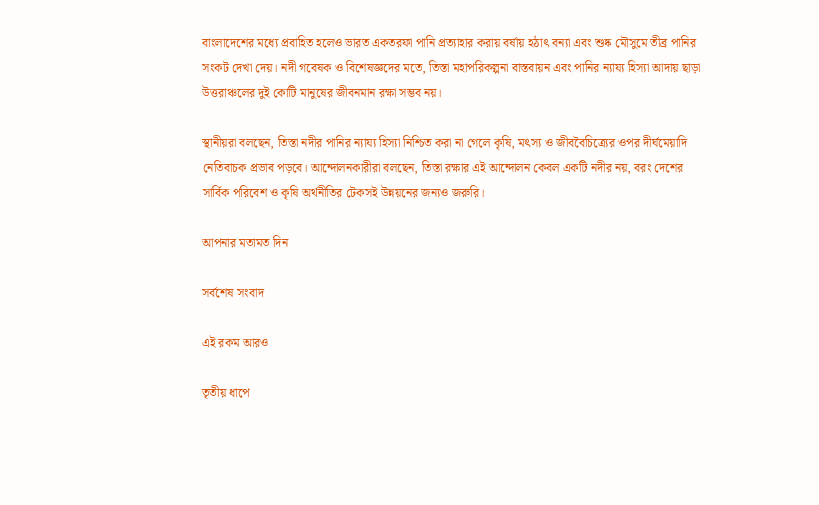বাংলাদেশের মধ্যে প্রবাহিত হলেও ভারত একতরফা পানি প্রত্যাহার করায় বর্ষায় হঠাৎ বন্যা এবং শুষ্ক মৌসুমে তীব্র পানির সংকট দেখা দেয়। নদী গবেষক ও বিশেষজ্ঞদের মতে, তিস্তা মহাপরিকল্পনা বাস্তবায়ন এবং পানির ন্যায্য হিস্যা আদায় ছাড়া উত্তরাঞ্চলের দুই কোটি মানুষের জীবনমান রক্ষা সম্ভব নয়।

স্থানীয়রা বলছেন, তিস্তা নদীর পানির ন্যায্য হিস্যা নিশ্চিত করা না গেলে কৃষি, মৎস্য ও জীববৈচিত্র্যের ওপর দীর্ঘমেয়াদি নেতিবাচক প্রভাব পড়বে। আন্দোলনকারীরা বলছেন, তিস্তা রক্ষার এই আন্দোলন কেবল একটি নদীর নয়, বরং দেশের সার্বিক পরিবেশ ও কৃষি অর্থনীতির টেকসই উন্নয়নের জন্যও জরুরি।

আপনার মতামত দিন

সর্বশেষ সংবাদ

এই রকম আরও

তৃতীয় ধাপে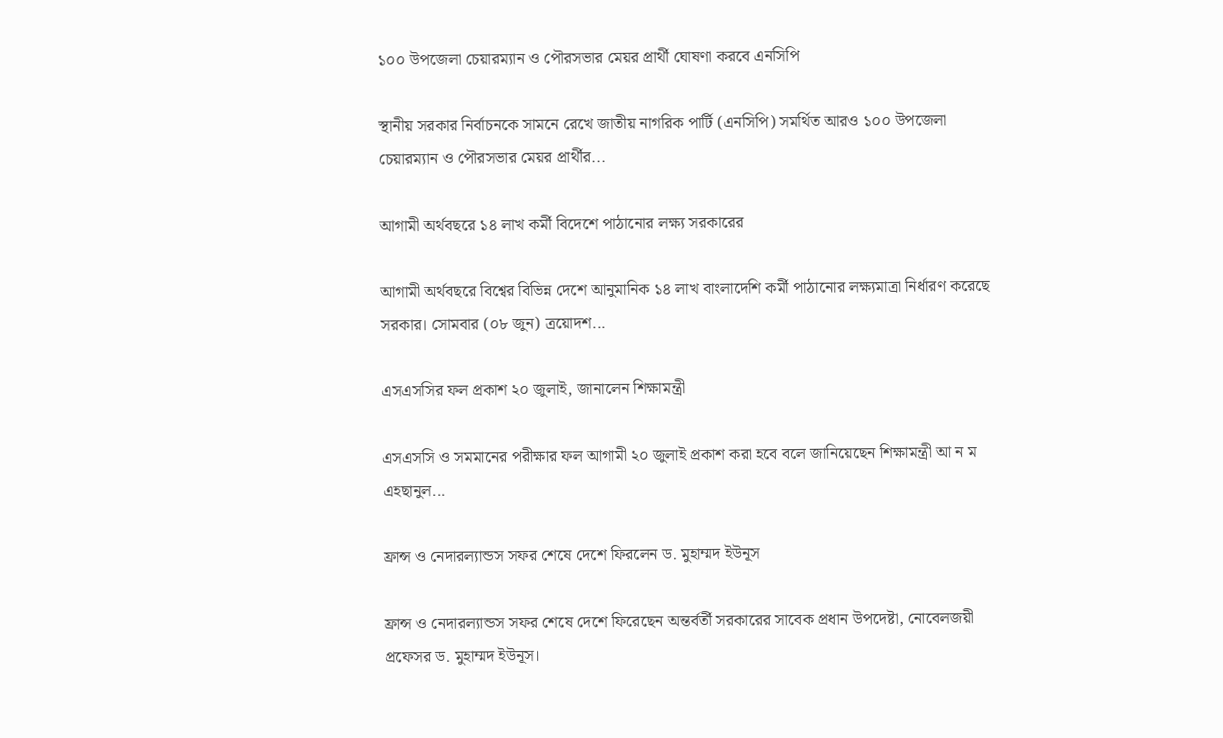১০০ উপজেলা চেয়ারম্যান ও পৌরসভার মেয়র প্রার্থী ঘোষণা করবে এনসিপি

স্থানীয় সরকার নির্বাচনকে সামনে রেখে জাতীয় নাগরিক পার্টি (এনসিপি) সমর্থিত আরও ১০০ উপজেলা চেয়ারম্যান ও পৌরসভার মেয়র প্রার্থীর...

আগামী অর্থবছরে ১৪ লাখ কর্মী বিদেশে পাঠানোর লক্ষ্য সরকারের

আগামী অর্থবছরে বিশ্বের বিভিন্ন দেশে আনুমানিক ১৪ লাখ বাংলাদেশি কর্মী পাঠানোর লক্ষ্যমাত্রা নির্ধারণ করেছে সরকার। সোমবার (০৮ জুন) ত্রয়োদশ...

এসএসসির ফল প্রকাশ ২০ জুলাই, জানালেন শিক্ষামন্ত্রী

এসএসসি ও সমমানের পরীক্ষার ফল আগামী ২০ জুলাই প্রকাশ করা হবে বলে জানিয়েছেন শিক্ষামন্ত্রী আ ন ম এহছানুল...

ফ্রান্স ও নেদারল্যান্ডস সফর শেষে দেশে ফিরলেন ড. মুহাম্মদ ইউনূস

ফ্রান্স ও নেদারল্যান্ডস সফর শেষে দেশে ফিরেছেন অন্তর্বর্তী সরকারের সাবেক প্রধান উপদেষ্টা, নোবেলজয়ী প্রফেসর ড. মুহাম্মদ ইউনূস।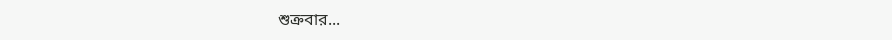শুক্রবার...